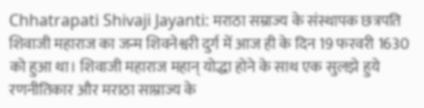Chhatrapati Shivaji Jayanti: मराठा सम्राज्य के संस्थापक छत्रपति शिवाजी महाराज का जन्म शिवनेश्वरी दुर्ग में आज ही के दिन 19 फरवरी 1630 को हुआ था। शिवाजी महाराज महान् योद्धा होने के साथ एक सुलझे हुये रणनीतिकार और मराठा साम्राज्य के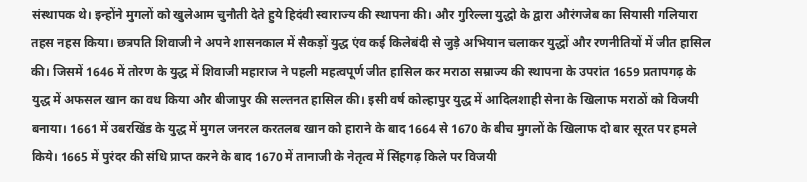संस्थापक थे। इन्होंने मुगलों को खुलेआम चुनौती देते हुये हिदंवी स्वाराज्य की स्थापना की। और गुरिल्ला युद्धो के द्वारा औरंगजेब का सियासी गलियारा तहस नहस किया। छत्रपति शिवाजी ने अपने शासनकाल में सैकड़ों युद्ध एंव कई किलेबंदी से जुड़े अभियान चलाकर युद्धों और रणनीतियों में जीत हासिल की। जिसमें 1646 में तोरण के युद्ध में शिवाजी महाराज ने पहली महत्वपूर्ण जीत हासिल कर मराठा सम्राज्य की स्थापना के उपरांत 1659 प्रतापगढ़ के युद्ध में अफसल खान का वध किया और बीजापुर की सल्तनत हासिल की। इसी वर्ष कोल्हापुर युद्ध में आदिलशाही सेना के खिलाफ मराठों को विजयी बनाया। 1661 में उबरखिंड के युद्ध में मुगल जनरल करतलब खान को हाराने के बाद 1664 से 1670 के बीच मुगलों के खिलाफ दो बार सूरत पर हमले किये। 1665 में पुरंदर की संधि प्राप्त करने के बाद 1670 में तानाजी के नेतृत्व में सिंहगढ़ किले पर विजयी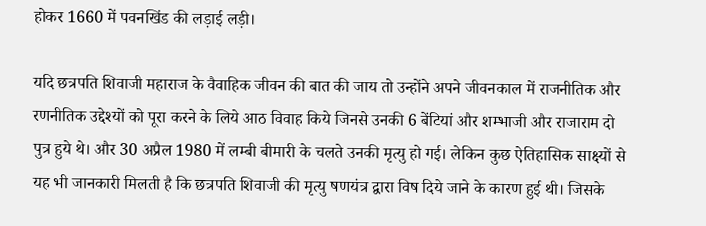होकर 1660 में पवनखिंड की लड़ाई लड़ी।

यदि छत्रपति शिवाजी महाराज के वैवाहिक जीवन की बात की जाय तो उन्होंने अपने जीवनकाल में राजनीतिक और रणनीतिक उद्देश्यों को पूरा करने के लिये आठ विवाह किये जिनसे उनकी 6 बेंटियां और शम्भाजी और राजाराम दो पुत्र हुये थे। और 30 अप्रैल 1980 में लम्बी बीमारी के चलते उनकी मृत्यु हो गई। लेकिन कुछ ऐतिहासिक साक्ष्यों से यह भी जानकारी मिलती है कि छत्रपति शिवाजी की मृत्यु षणयंत्र द्वारा विष दिये जाने के कारण हुई थी। जिसके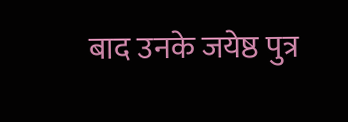बाद उनके जयेष्ठ पुत्र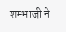शम्भाजी ने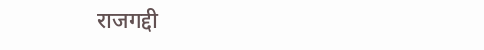राजगद्दी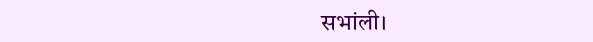सभांली।